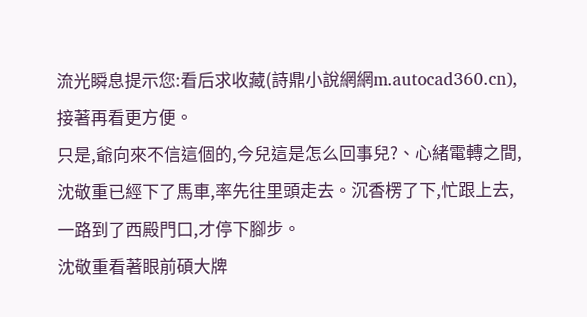流光瞬息提示您:看后求收藏(詩鼎小說網網m.autocad360.cn),接著再看更方便。
只是,爺向來不信這個的,今兒這是怎么回事兒?、心緒電轉之間,沈敬重已經下了馬車,率先往里頭走去。沉香楞了下,忙跟上去,一路到了西殿門口,才停下腳步。
沈敬重看著眼前碩大牌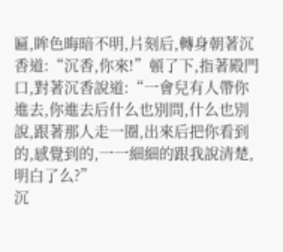匾,眸色晦暗不明,片刻后,轉身朝著沉香道:“沉香,你來!”頓了下,指著殿門口,對著沉香說道:“一會兒有人帶你進去,你進去后什么也別問,什么也別說,跟著那人走一圈,出來后把你看到的,感覺到的,一一細細的跟我說清楚,明白了么?”
沉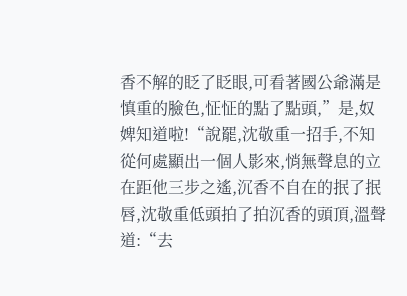香不解的眨了眨眼,可看著國公爺滿是慎重的臉色,怔怔的點了點頭,”是,奴婢知道啦!“說罷,沈敬重一招手,不知從何處顯出一個人影來,悄無聲息的立在距他三步之遙,沉香不自在的抿了抿唇,沈敬重低頭拍了拍沉香的頭頂,溫聲道:“去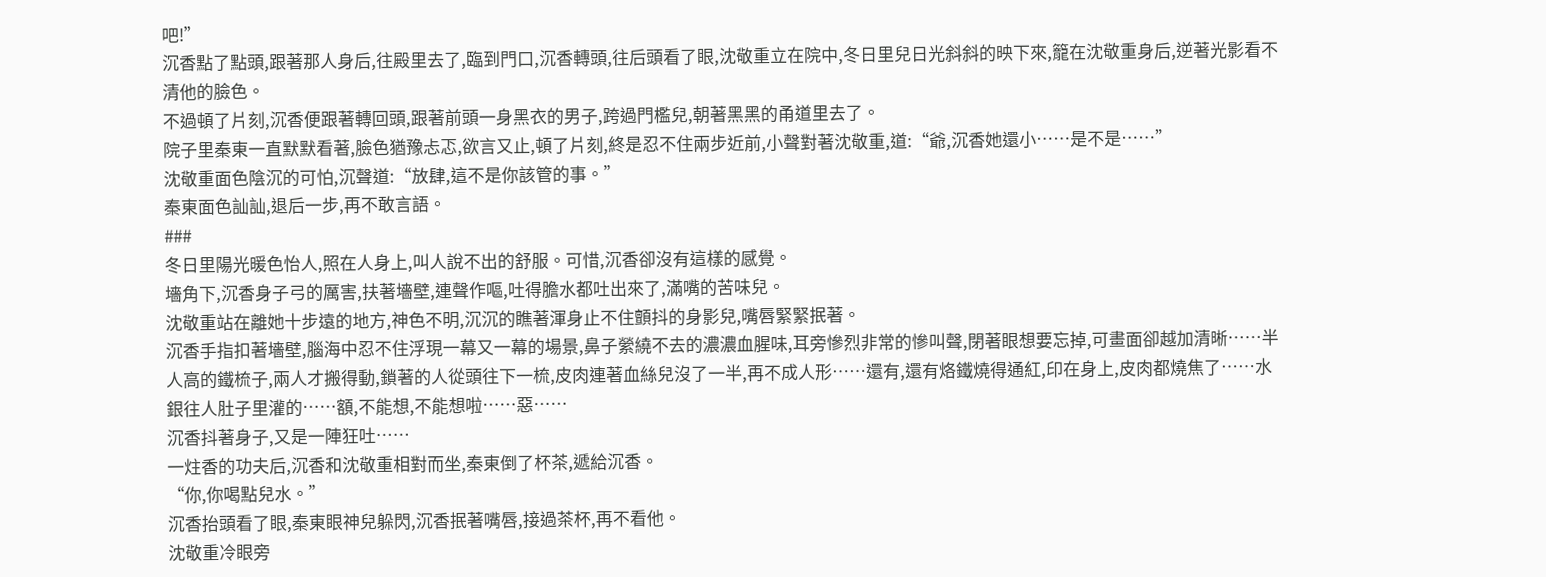吧!”
沉香點了點頭,跟著那人身后,往殿里去了,臨到門口,沉香轉頭,往后頭看了眼,沈敬重立在院中,冬日里兒日光斜斜的映下來,籠在沈敬重身后,逆著光影看不清他的臉色。
不過頓了片刻,沉香便跟著轉回頭,跟著前頭一身黑衣的男子,跨過門檻兒,朝著黑黑的甬道里去了。
院子里秦東一直默默看著,臉色猶豫忐忑,欲言又止,頓了片刻,終是忍不住兩步近前,小聲對著沈敬重,道:“爺,沉香她還小……是不是……”
沈敬重面色陰沉的可怕,沉聲道:“放肆,這不是你該管的事。”
秦東面色訕訕,退后一步,再不敢言語。
###
冬日里陽光暖色怡人,照在人身上,叫人說不出的舒服。可惜,沉香卻沒有這樣的感覺。
墻角下,沉香身子弓的厲害,扶著墻壁,連聲作嘔,吐得膽水都吐出來了,滿嘴的苦味兒。
沈敬重站在離她十步遠的地方,神色不明,沉沉的瞧著渾身止不住顫抖的身影兒,嘴唇緊緊抿著。
沉香手指扣著墻壁,腦海中忍不住浮現一幕又一幕的場景,鼻子縈繞不去的濃濃血腥味,耳旁慘烈非常的慘叫聲,閉著眼想要忘掉,可畫面卻越加清晰……半人高的鐵梳子,兩人才搬得動,鎖著的人從頭往下一梳,皮肉連著血絲兒沒了一半,再不成人形……還有,還有烙鐵燒得通紅,印在身上,皮肉都燒焦了……水銀往人肚子里灌的……額,不能想,不能想啦……惡……
沉香抖著身子,又是一陣狂吐……
一炷香的功夫后,沉香和沈敬重相對而坐,秦東倒了杯茶,遞給沉香。
“你,你喝點兒水。”
沉香抬頭看了眼,秦東眼神兒躲閃,沉香抿著嘴唇,接過茶杯,再不看他。
沈敬重冷眼旁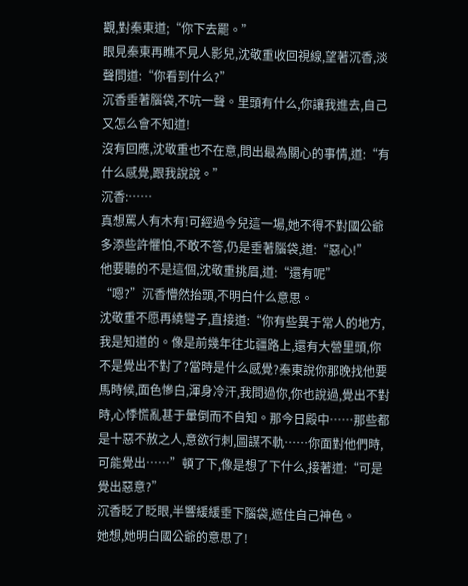觀,對秦東道;“你下去罷。”
眼見秦東再瞧不見人影兒,沈敬重收回視線,望著沉香,淡聲問道:“你看到什么?”
沉香垂著腦袋,不吭一聲。里頭有什么,你讓我進去,自己又怎么會不知道!
沒有回應,沈敬重也不在意,問出最為關心的事情,道:“有什么感覺,跟我說說。”
沉香:……
真想罵人有木有!可經過今兒這一場,她不得不對國公爺多添些許懼怕,不敢不答,仍是垂著腦袋,道:“惡心!”
他要聽的不是這個,沈敬重挑眉,道:“還有呢”
“嗯?”沉香懵然抬頭,不明白什么意思。
沈敬重不愿再繞彎子,直接道:“你有些異于常人的地方,我是知道的。像是前幾年往北疆路上,還有大營里頭,你不是覺出不對了?當時是什么感覺?秦東說你那晚找他要馬時候,面色慘白,渾身冷汗,我問過你,你也說過,覺出不對時,心悸慌亂甚于暈倒而不自知。那今日殿中……那些都是十惡不赦之人,意欲行刺,圖謀不軌……你面對他們時,可能覺出……”頓了下,像是想了下什么,接著道:“可是覺出惡意?”
沉香眨了眨眼,半響緩緩垂下腦袋,遮住自己神色。
她想,她明白國公爺的意思了!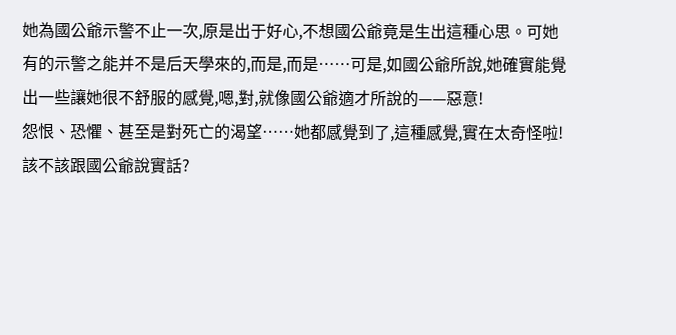她為國公爺示警不止一次,原是出于好心,不想國公爺竟是生出這種心思。可她有的示警之能并不是后天學來的,而是,而是……可是,如國公爺所說,她確實能覺出一些讓她很不舒服的感覺,嗯,對,就像國公爺適才所說的——惡意!
怨恨、恐懼、甚至是對死亡的渴望……她都感覺到了,這種感覺,實在太奇怪啦!
該不該跟國公爺說實話?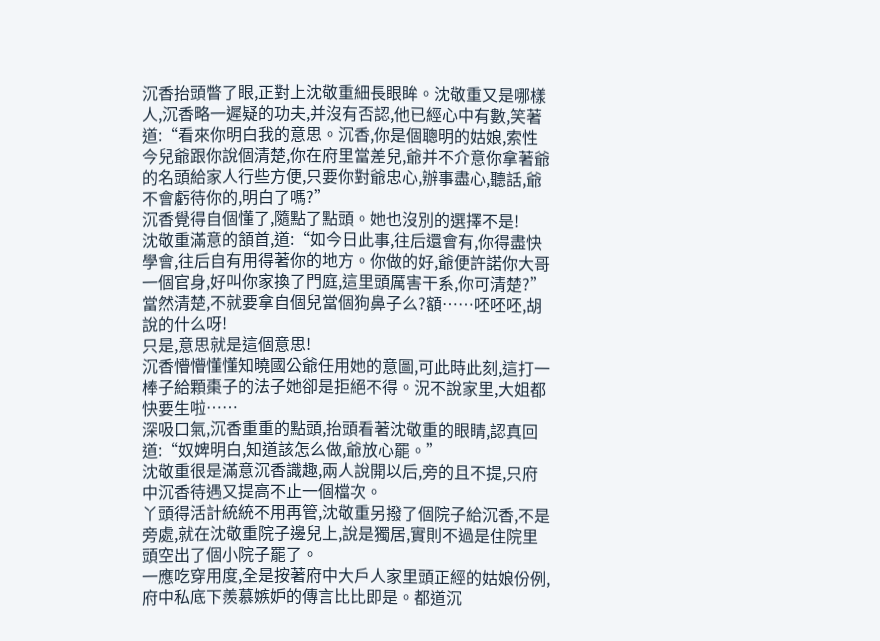沉香抬頭瞥了眼,正對上沈敬重細長眼眸。沈敬重又是哪樣人,沉香略一遲疑的功夫,并沒有否認,他已經心中有數,笑著道:“看來你明白我的意思。沉香,你是個聰明的姑娘,索性今兒爺跟你說個清楚,你在府里當差兒,爺并不介意你拿著爺的名頭給家人行些方便,只要你對爺忠心,辦事盡心,聽話,爺不會虧待你的,明白了嗎?”
沉香覺得自個懂了,隨點了點頭。她也沒別的選擇不是!
沈敬重滿意的頷首,道:“如今日此事,往后還會有,你得盡快學會,往后自有用得著你的地方。你做的好,爺便許諾你大哥一個官身,好叫你家換了門庭,這里頭厲害干系,你可清楚?”
當然清楚,不就要拿自個兒當個狗鼻子么?額……呸呸呸,胡說的什么呀!
只是,意思就是這個意思!
沉香懵懵懂懂知曉國公爺任用她的意圖,可此時此刻,這打一棒子給顆棗子的法子她卻是拒絕不得。況不說家里,大姐都快要生啦……
深吸口氣,沉香重重的點頭,抬頭看著沈敬重的眼睛,認真回道:“奴婢明白,知道該怎么做,爺放心罷。”
沈敬重很是滿意沉香識趣,兩人說開以后,旁的且不提,只府中沉香待遇又提高不止一個檔次。
丫頭得活計統統不用再管,沈敬重另撥了個院子給沉香,不是旁處,就在沈敬重院子邊兒上,說是獨居,實則不過是住院里頭空出了個小院子罷了。
一應吃穿用度,全是按著府中大戶人家里頭正經的姑娘份例,府中私底下羨慕嫉妒的傳言比比即是。都道沉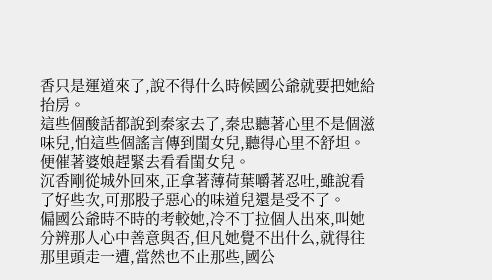香只是運道來了,說不得什么時候國公爺就要把她給抬房。
這些個酸話都說到秦家去了,秦忠聽著心里不是個滋味兒,怕這些個謠言傳到閨女兒,聽得心里不舒坦。便催著婆娘趕緊去看看閨女兒。
沉香剛從城外回來,正拿著薄荷葉嚼著忍吐,雖說看了好些次,可那股子惡心的味道兒還是受不了。
偏國公爺時不時的考較她,冷不丁拉個人出來,叫她分辨那人心中善意與否,但凡她覺不出什么,就得往那里頭走一遭,當然也不止那些,國公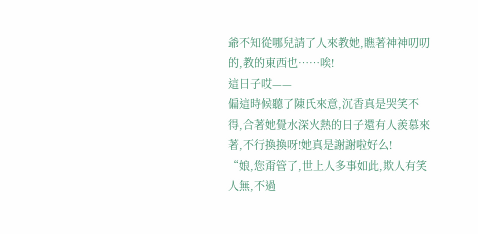爺不知從哪兒請了人來教她,瞧著神神叨叨的,教的東西也……唉!
這日子哎——
偏這時候聽了陳氏來意,沉香真是哭笑不得,合著她覺水深火熱的日子還有人羨慕來著,不行換換呀!她真是謝謝啦好么!
“娘,您甭管了,世上人多事如此,欺人有笑人無,不過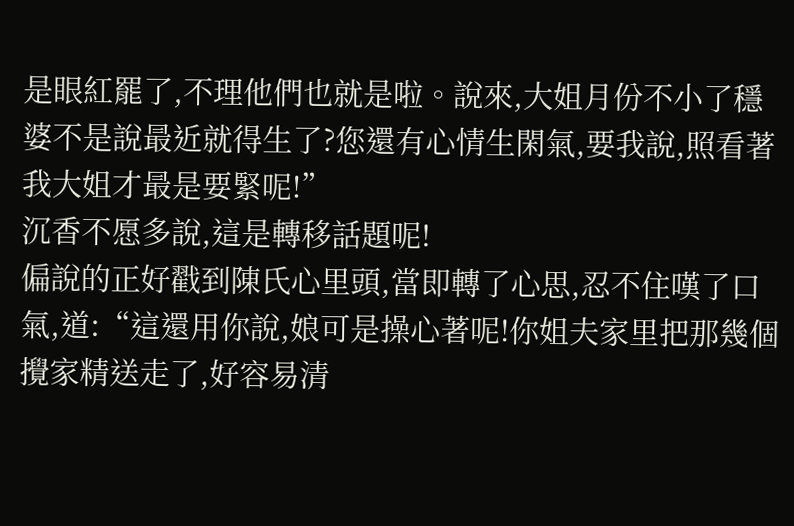是眼紅罷了,不理他們也就是啦。說來,大姐月份不小了穩婆不是說最近就得生了?您還有心情生閑氣,要我說,照看著我大姐才最是要緊呢!”
沉香不愿多說,這是轉移話題呢!
偏說的正好戳到陳氏心里頭,當即轉了心思,忍不住嘆了口氣,道:“這還用你說,娘可是操心著呢!你姐夫家里把那幾個攪家精送走了,好容易清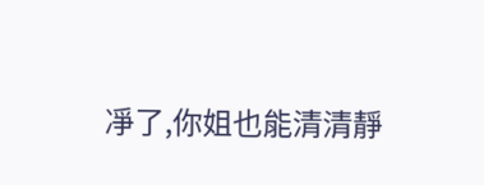凈了,你姐也能清清靜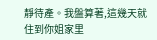靜待產。我盤算著,這幾天就住到你姐家里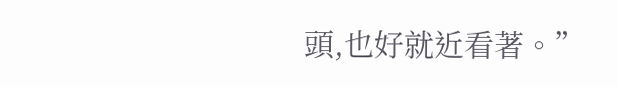頭,也好就近看著。”